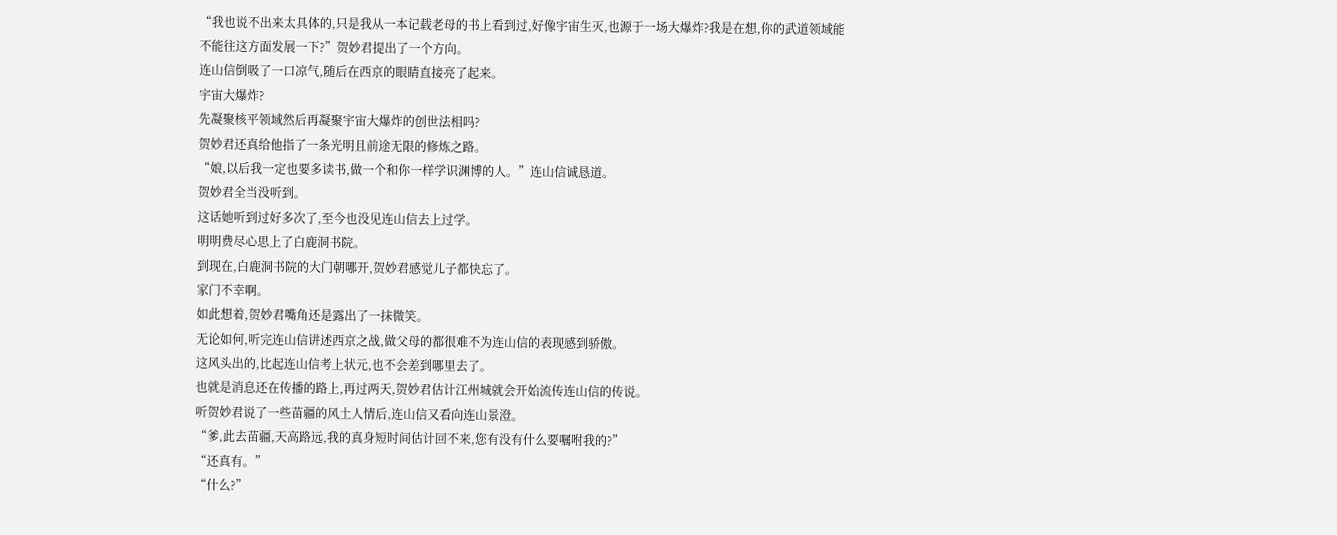“我也说不出来太具体的,只是我从一本记载老母的书上看到过,好像宇宙生灭,也源于一场大爆炸?我是在想,你的武道领域能不能往这方面发展一下?”贺妙君提出了一个方向。
连山信倒吸了一口凉气,随后在西京的眼睛直接亮了起来。
宇宙大爆炸?
先凝聚核平领域然后再凝聚宇宙大爆炸的创世法相吗?
贺妙君还真给他指了一条光明且前途无限的修炼之路。
“娘,以后我一定也要多读书,做一个和你一样学识渊博的人。”连山信诚恳道。
贺妙君全当没听到。
这话她听到过好多次了,至今也没见连山信去上过学。
明明费尽心思上了白鹿洞书院。
到现在,白鹿洞书院的大门朝哪开,贺妙君感觉儿子都快忘了。
家门不幸啊。
如此想着,贺妙君嘴角还是露出了一抹微笑。
无论如何,听完连山信讲述西京之战,做父母的都很难不为连山信的表现感到骄傲。
这风头出的,比起连山信考上状元,也不会差到哪里去了。
也就是消息还在传播的路上,再过两天,贺妙君估计江州城就会开始流传连山信的传说。
听贺妙君说了一些苗疆的风土人情后,连山信又看向连山景澄。
“爹,此去苗疆,天高路远,我的真身短时间估计回不来,您有没有什么要嘱咐我的?”
“还真有。”
“什么?”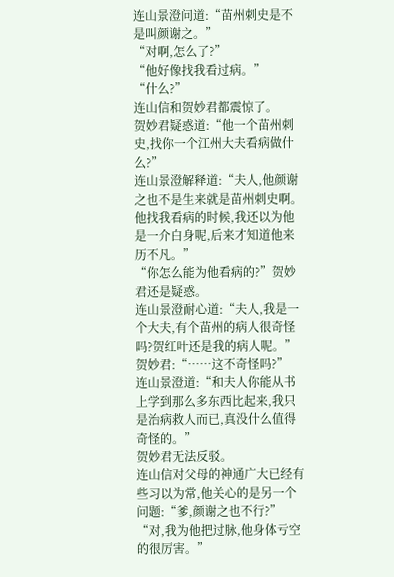连山景澄问道:“苗州刺史是不是叫颜谢之。”
“对啊,怎么了?”
“他好像找我看过病。”
“什么?”
连山信和贺妙君都震惊了。
贺妙君疑惑道:“他一个苗州刺史,找你一个江州大夫看病做什么?”
连山景澄解释道:“夫人,他颜谢之也不是生来就是苗州刺史啊。他找我看病的时候,我还以为他是一介白身呢,后来才知道他来历不凡。”
“你怎么能为他看病的?”贺妙君还是疑惑。
连山景澄耐心道:“夫人,我是一个大夫,有个苗州的病人很奇怪吗?贺红叶还是我的病人呢。”
贺妙君:“……这不奇怪吗?”
连山景澄道:“和夫人你能从书上学到那么多东西比起来,我只是治病救人而已,真没什么值得奇怪的。”
贺妙君无法反驳。
连山信对父母的神通广大已经有些习以为常,他关心的是另一个问题:“爹,颜谢之也不行?”
“对,我为他把过脉,他身体亏空的很厉害。”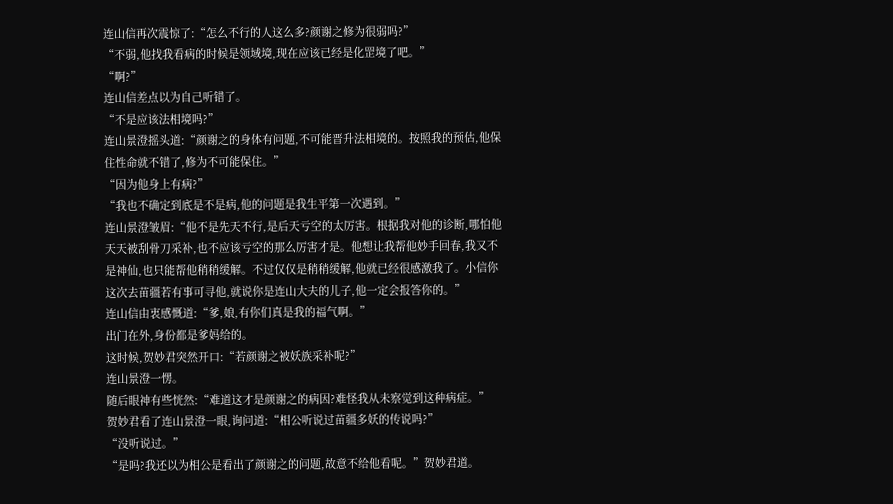连山信再次震惊了:“怎么不行的人这么多?颜谢之修为很弱吗?”
“不弱,他找我看病的时候是领域境,现在应该已经是化罡境了吧。”
“啊?”
连山信差点以为自己听错了。
“不是应该法相境吗?”
连山景澄摇头道:“颜谢之的身体有问题,不可能晋升法相境的。按照我的预估,他保住性命就不错了,修为不可能保住。”
“因为他身上有病?”
“我也不确定到底是不是病,他的问题是我生平第一次遇到。”
连山景澄皱眉:“他不是先天不行,是后天亏空的太厉害。根据我对他的诊断,哪怕他天天被刮骨刀采补,也不应该亏空的那么厉害才是。他想让我帮他妙手回春,我又不是神仙,也只能帮他稍稍缓解。不过仅仅是稍稍缓解,他就已经很感激我了。小信你这次去苗疆若有事可寻他,就说你是连山大夫的儿子,他一定会报答你的。”
连山信由衷感慨道:“爹,娘,有你们真是我的福气啊。”
出门在外,身份都是爹妈给的。
这时候,贺妙君突然开口:“若颜谢之被妖族采补呢?”
连山景澄一愣。
随后眼神有些恍然:“难道这才是颜谢之的病因?难怪我从未察觉到这种病症。”
贺妙君看了连山景澄一眼,询问道:“相公听说过苗疆多妖的传说吗?”
“没听说过。”
“是吗?我还以为相公是看出了颜谢之的问题,故意不给他看呢。”贺妙君道。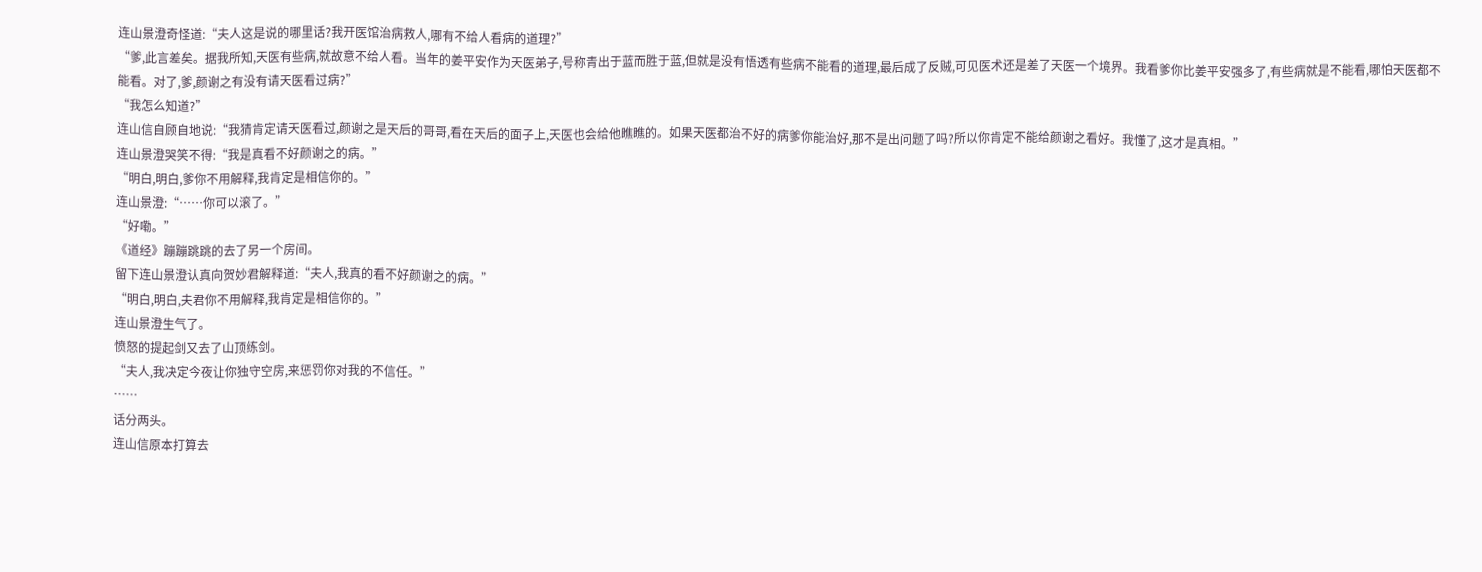连山景澄奇怪道:“夫人这是说的哪里话?我开医馆治病救人,哪有不给人看病的道理?”
“爹,此言差矣。据我所知,天医有些病,就故意不给人看。当年的姜平安作为天医弟子,号称青出于蓝而胜于蓝,但就是没有悟透有些病不能看的道理,最后成了反贼,可见医术还是差了天医一个境界。我看爹你比姜平安强多了,有些病就是不能看,哪怕天医都不能看。对了,爹,颜谢之有没有请天医看过病?”
“我怎么知道?”
连山信自顾自地说:“我猜肯定请天医看过,颜谢之是天后的哥哥,看在天后的面子上,天医也会给他瞧瞧的。如果天医都治不好的病爹你能治好,那不是出问题了吗?所以你肯定不能给颜谢之看好。我懂了,这才是真相。”
连山景澄哭笑不得:“我是真看不好颜谢之的病。”
“明白,明白,爹你不用解释,我肯定是相信你的。”
连山景澄:“……你可以滚了。”
“好嘞。”
《道经》蹦蹦跳跳的去了另一个房间。
留下连山景澄认真向贺妙君解释道:“夫人,我真的看不好颜谢之的病。”
“明白,明白,夫君你不用解释,我肯定是相信你的。”
连山景澄生气了。
愤怒的提起剑又去了山顶练剑。
“夫人,我决定今夜让你独守空房,来惩罚你对我的不信任。”
……
话分两头。
连山信原本打算去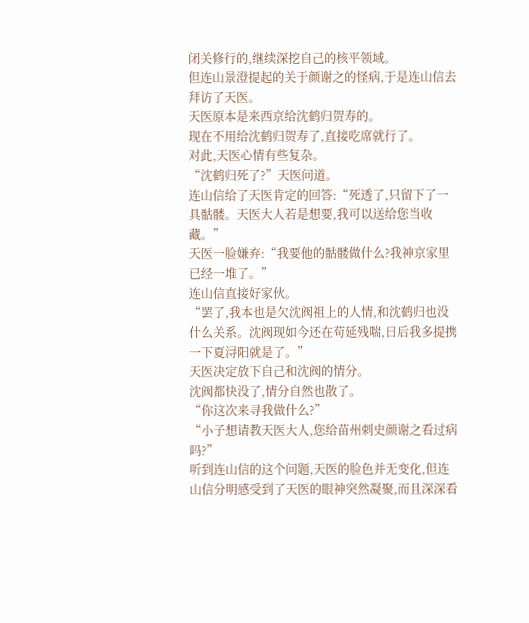闭关修行的,继续深挖自己的核平领域。
但连山景澄提起的关于颜谢之的怪病,于是连山信去拜访了天医。
天医原本是来西京给沈鹤归贺寿的。
现在不用给沈鹤归贺寿了,直接吃席就行了。
对此,天医心情有些复杂。
“沈鹤归死了?”天医问道。
连山信给了天医肯定的回答:“死透了,只留下了一具骷髅。天医大人若是想要,我可以送给您当收藏。”
天医一脸嫌弃:“我要他的骷髅做什么?我神京家里已经一堆了。”
连山信直接好家伙。
“罢了,我本也是欠沈阀祖上的人情,和沈鹤归也没什么关系。沈阀现如今还在苟延残喘,日后我多提携一下夏浔阳就是了。”
天医决定放下自己和沈阀的情分。
沈阀都快没了,情分自然也散了。
“你这次来寻我做什么?”
“小子想请教天医大人,您给苗州刺史颜谢之看过病吗?”
听到连山信的这个问题,天医的脸色并无变化,但连山信分明感受到了天医的眼神突然凝聚,而且深深看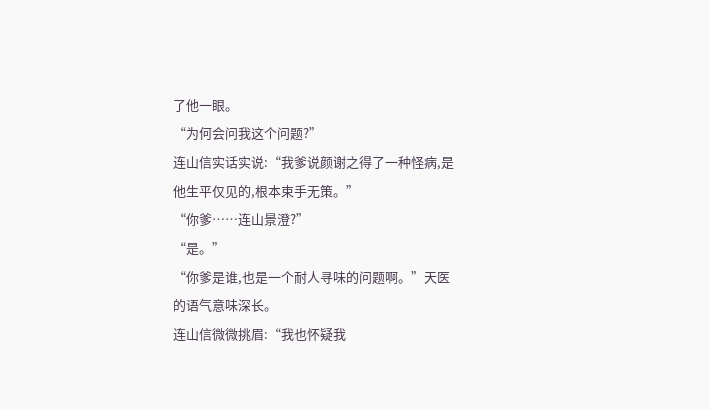了他一眼。
“为何会问我这个问题?”
连山信实话实说:“我爹说颜谢之得了一种怪病,是他生平仅见的,根本束手无策。”
“你爹……连山景澄?”
“是。”
“你爹是谁,也是一个耐人寻味的问题啊。”天医的语气意味深长。
连山信微微挑眉:“我也怀疑我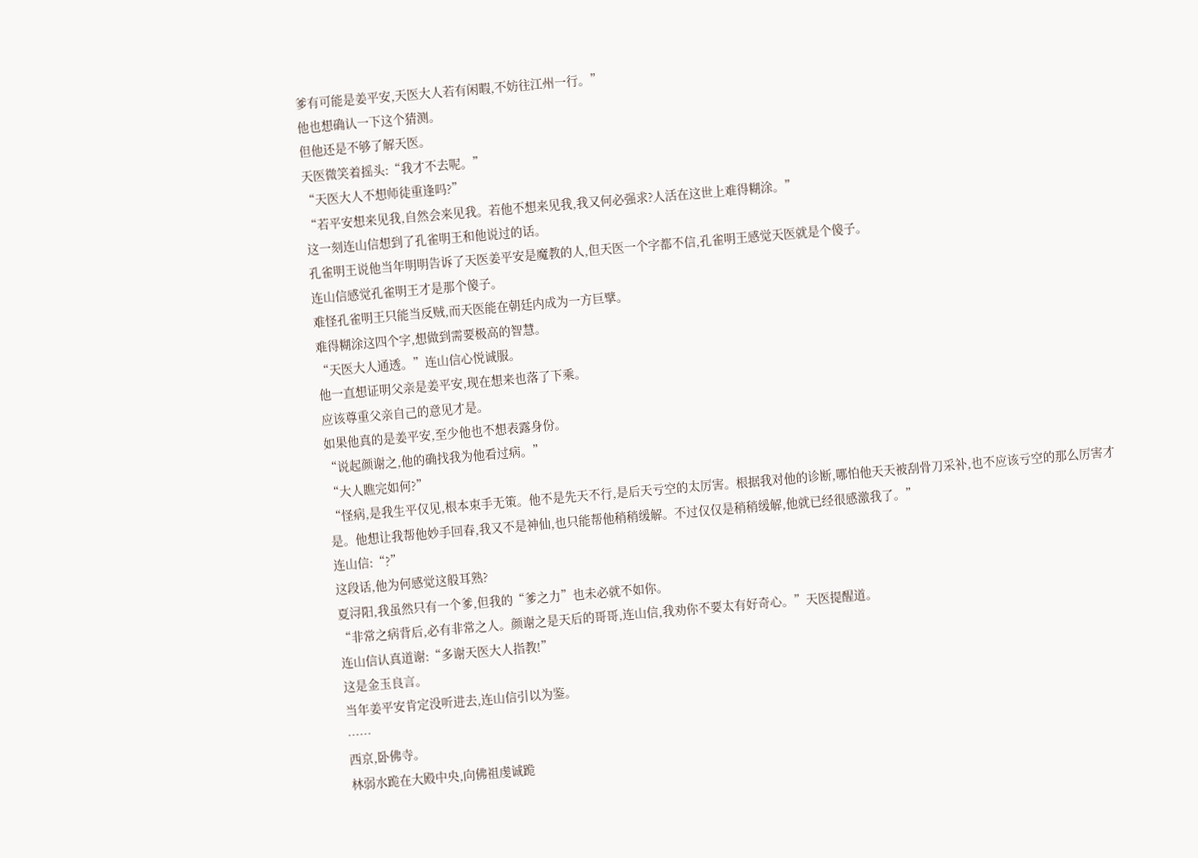爹有可能是姜平安,天医大人若有闲暇,不妨往江州一行。”
他也想确认一下这个猜测。
但他还是不够了解天医。
天医微笑着摇头:“我才不去呢。”
“天医大人不想师徒重逢吗?”
“若平安想来见我,自然会来见我。若他不想来见我,我又何必强求?人活在这世上难得糊涂。”
这一刻连山信想到了孔雀明王和他说过的话。
孔雀明王说他当年明明告诉了天医姜平安是魔教的人,但天医一个字都不信,孔雀明王感觉天医就是个傻子。
连山信感觉孔雀明王才是那个傻子。
难怪孔雀明王只能当反贼,而天医能在朝廷内成为一方巨擘。
难得糊涂这四个字,想做到需要极高的智慧。
“天医大人通透。”连山信心悦诚服。
他一直想证明父亲是姜平安,现在想来也落了下乘。
应该尊重父亲自己的意见才是。
如果他真的是姜平安,至少他也不想表露身份。
“说起颜谢之,他的确找我为他看过病。”
“大人瞧完如何?”
“怪病,是我生平仅见,根本束手无策。他不是先天不行,是后天亏空的太厉害。根据我对他的诊断,哪怕他天天被刮骨刀采补,也不应该亏空的那么厉害才是。他想让我帮他妙手回春,我又不是神仙,也只能帮他稍稍缓解。不过仅仅是稍稍缓解,他就已经很感激我了。”
连山信:“?”
这段话,他为何感觉这般耳熟?
夏浔阳,我虽然只有一个爹,但我的“爹之力”也未必就不如你。
“非常之病背后,必有非常之人。颜谢之是天后的哥哥,连山信,我劝你不要太有好奇心。”天医提醒道。
连山信认真道谢:“多谢天医大人指教!”
这是金玉良言。
当年姜平安肯定没听进去,连山信引以为鉴。
……
西京,卧佛寺。
林弱水跪在大殿中央,向佛祖虔诚跪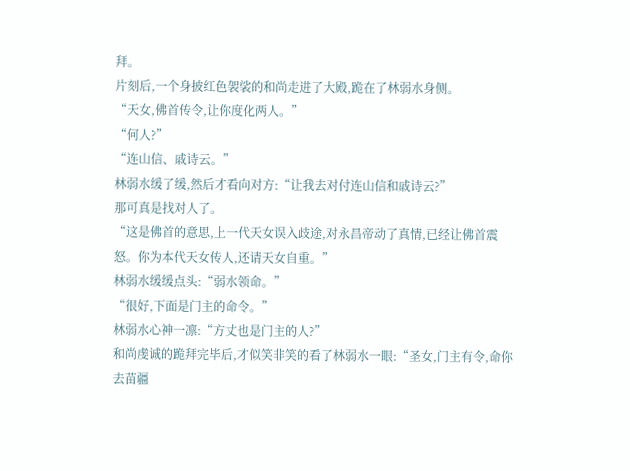拜。
片刻后,一个身披红色袈裟的和尚走进了大殿,跪在了林弱水身侧。
“天女,佛首传令,让你度化两人。”
“何人?”
“连山信、戚诗云。”
林弱水缓了缓,然后才看向对方:“让我去对付连山信和戚诗云?”
那可真是找对人了。
“这是佛首的意思,上一代天女误入歧途,对永昌帝动了真情,已经让佛首震怒。你为本代天女传人,还请天女自重。”
林弱水缓缓点头:“弱水领命。”
“很好,下面是门主的命令。”
林弱水心神一凛:“方丈也是门主的人?”
和尚虔诚的跪拜完毕后,才似笑非笑的看了林弱水一眼:“圣女,门主有令,命你去苗疆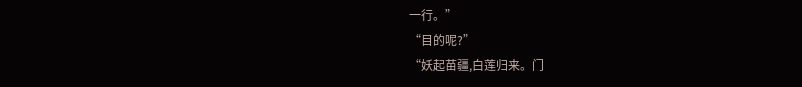一行。”
“目的呢?”
“妖起苗疆,白莲归来。门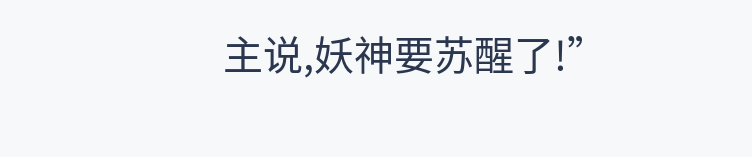主说,妖神要苏醒了!”